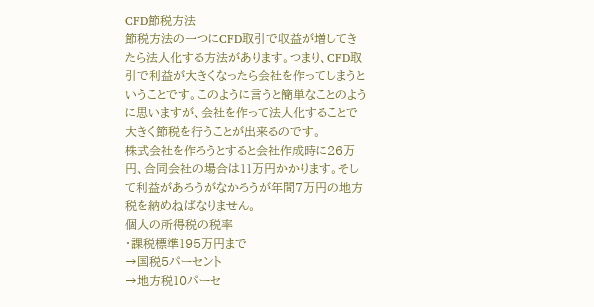CFD節税方法
節税方法の一つにCFD取引で収益が増してきたら法人化する方法があります。つまり、CFD取引で利益が大きくなったら会社を作ってしまうということです。このように言うと簡単なことのように思いますが、会社を作って法人化することで大きく節税を行うことが出来るのです。
株式会社を作ろうとすると会社作成時に26万円、合同会社の場合は11万円かかります。そして利益があろうがなかろうが年間7万円の地方税を納めねばなりません。
個人の所得税の税率
・課税標準195万円まで
→国税5パーセント
→地方税10パーセ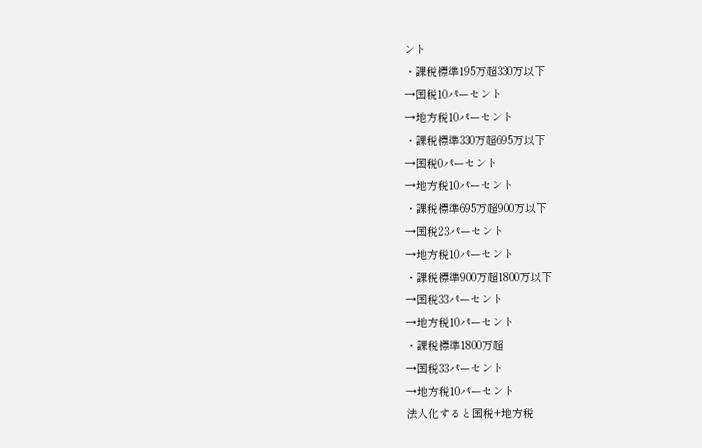ント
・課税標準195万超330万以下
→国税10パーセント
→地方税10パーセント
・課税標準330万超695万以下
→国税0パーセント
→地方税10パーセント
・課税標準695万超900万以下
→国税23パーセント
→地方税10パーセント
・課税標準900万超1800万以下
→国税33パーセント
→地方税10パーセント
・課税標準1800万超
→国税33パーセント
→地方税10パーセント
法人化すると国税+地方税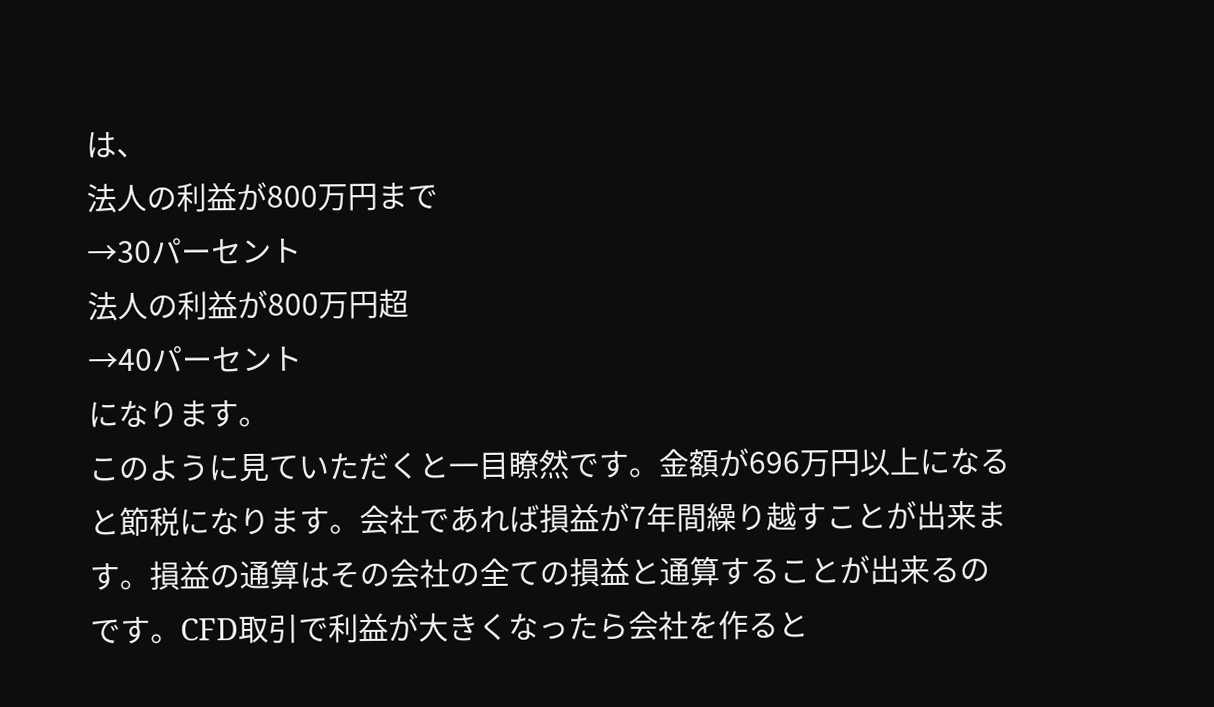は、
法人の利益が800万円まで
→30パーセント
法人の利益が800万円超
→40パーセント
になります。
このように見ていただくと一目瞭然です。金額が696万円以上になると節税になります。会社であれば損益が7年間繰り越すことが出来ます。損益の通算はその会社の全ての損益と通算することが出来るのです。CFD取引で利益が大きくなったら会社を作ると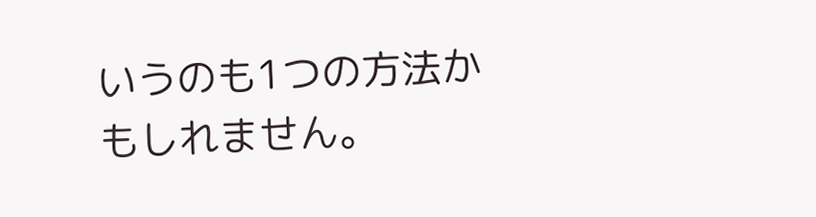いうのも1つの方法かもしれません。